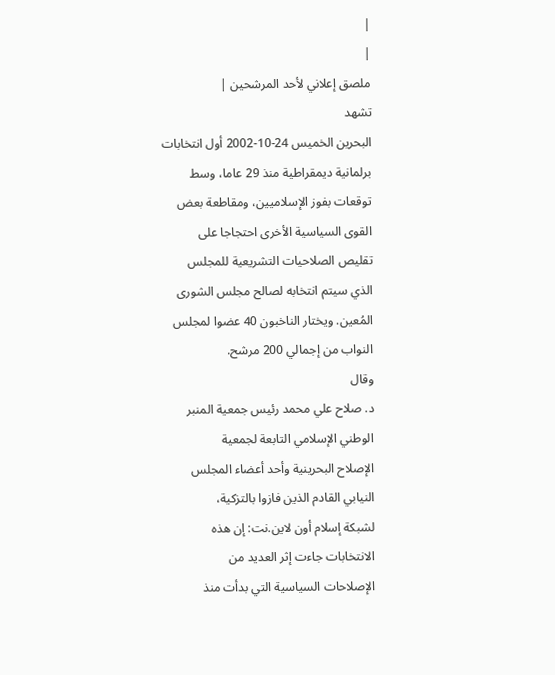|
|
ملصق إعلاني لأحد المرشحين |
تشهد
البحرين الخميس 24-10-2002 أول انتخابات
برلمانية ديمقراطية منذ 29 عاما، وسط
توقعات بفوز الإسلاميين، ومقاطعة بعض
القوى السياسية الأخرى احتجاجا على
تقليص الصلاحيات التشريعية للمجلس
الذي سيتم انتخابه لصالح مجلس الشورى
المُعين. ويختار الناخبون 40 عضوا لمجلس
النواب من إجمالي 200 مرشح.
وقال
د. صلاح علي محمد رئيس جمعية المنبر
الوطني الإسلامي التابعة لجمعية
الإصلاح البحرينية وأحد أعضاء المجلس
النيابي القادم الذين فازوا بالتزكية،
لشبكة إسلام أون لاين.نت: إن هذه
الانتخابات جاءت إثر العديد من
الإصلاحات السياسية التي بدأت منذ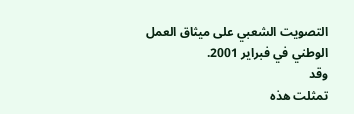التصويت الشعبي على ميثاق العمل
الوطني في فبراير 2001.
وقد
تمثلت هذه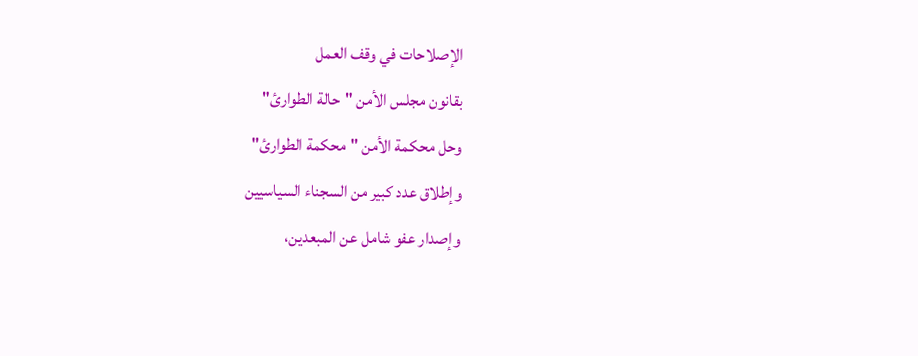الإصلاحات في وقف العمل
بقانون مجلس الأمن "حالة الطوارئ"
وحل محكمة الأمن "محكمة الطوارئ"
وإطلاق عدد كبير من السجناء السياسيين
وإصدار عفو شامل عن المبعدين،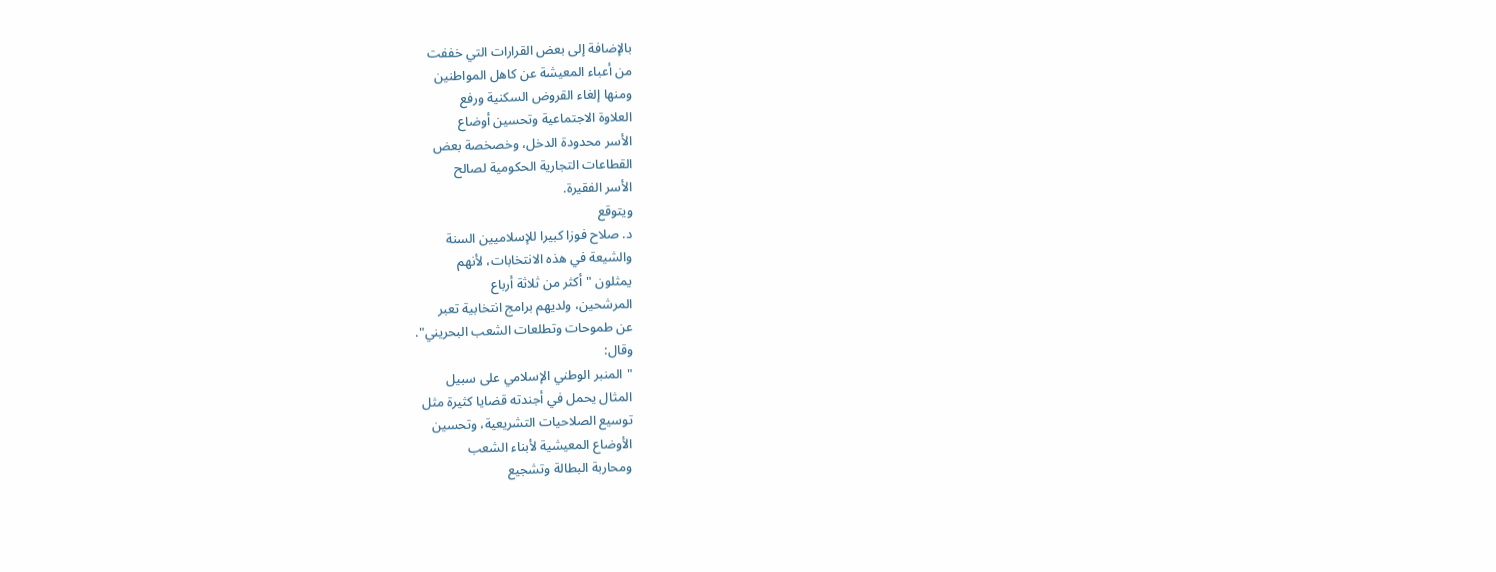بالإضافة إلى بعض القرارات التي خففت
من أعباء المعيشة عن كاهل المواطنين
ومنها إلغاء القروض السكنية ورفع
العلاوة الاجتماعية وتحسين أوضاع
الأسر محدودة الدخل، وخصخصة بعض
القطاعات التجارية الحكومية لصالح
الأسر الفقيرة.
ويتوقع
د. صلاح فوزا كبيرا للإسلاميين السنة
والشيعة في هذه الانتخابات، لأنهم
يمثلون "أكثر من ثلاثة أرباع
المرشحين، ولديهم برامج انتخابية تعبر
عن طموحات وتطلعات الشعب البحريني".
وقال:
"المنبر الوطني الإسلامي على سبيل
المثال يحمل في أجندته قضايا كثيرة مثل
توسيع الصلاحيات التشريعية، وتحسين
الأوضاع المعيشية لأبناء الشعب
ومحاربة البطالة وتشجيع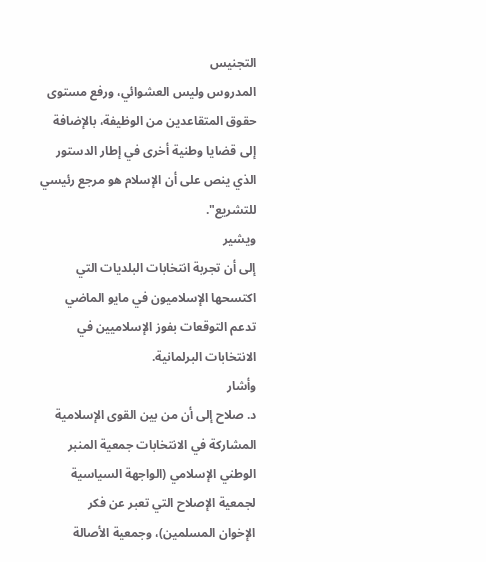التجنيس
المدروس وليس العشوائي، ورفع مستوى
حقوق المتقاعدين من الوظيفة، بالإضافة
إلى قضايا وطنية أخرى في إطار الدستور
الذي ينص على أن الإسلام هو مرجع رئيسي
للتشريع".
ويشير
إلى أن تجربة انتخابات البلديات التي
اكتسحها الإسلاميون في مايو الماضي
تدعم التوقعات بفوز الإسلاميين في
الانتخابات البرلمانية.
وأشار
د. صلاح إلى أن من بين القوى الإسلامية
المشاركة في الانتخابات جمعية المنبر
الوطني الإسلامي (الواجهة السياسية
لجمعية الإصلاح التي تعبر عن فكر
الإخوان المسلمين)، وجمعية الأصالة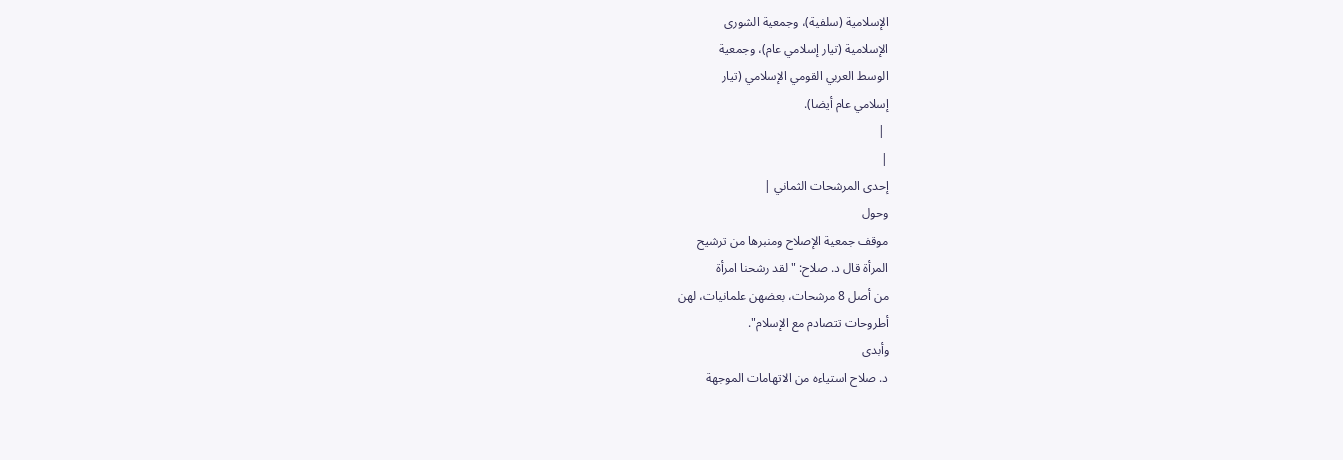الإسلامية (سلفية)، وجمعية الشورى
الإسلامية (تيار إسلامي عام)، وجمعية
الوسط العربي القومي الإسلامي (تيار
إسلامي عام أيضا).
 |
|
إحدى المرشحات الثماني |
وحول
موقف جمعية الإصلاح ومنبرها من ترشيح
المرأة قال د. صلاح: "لقد رشحنا امرأة
من أصل 8 مرشحات، بعضهن علمانيات، لهن
أطروحات تتصادم مع الإسلام".
وأبدى
د. صلاح استياءه من الاتهامات الموجهة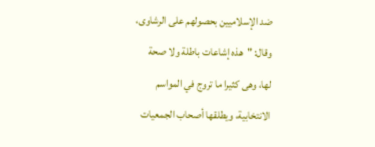ضد الإسلاميين بحصولهم على الرشاوى،
وقال: "هذه إشاعات باطلة ولا صحة
لها، وهى كثيرا ما تروج في المواسم
الانتخابية، ويطلقها أصحاب الجمعيات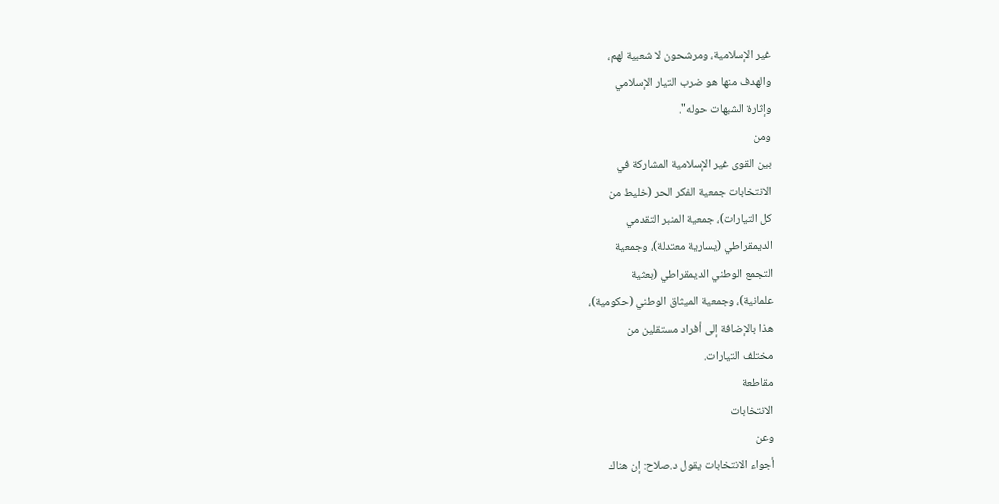غير الإسلامية، ومرشحون لا شعبية لهم،
والهدف منها هو ضرب التيار الإسلامي
وإثارة الشبهات حوله".
ومن
بين القوى غير الإسلامية المشاركة في
الانتخابات جمعية الفكر الحر (خليط من
كل التيارات)، جمعية المنبر التقدمي
الديمقراطي (يسارية معتدلة)، وجمعية
التجمع الوطني الديمقراطي (بعثية
علمانية)، وجمعية الميثاق الوطني (حكومية)،
هذا بالإضافة إلى أفراد مستقلين من
مختلف التيارات.
مقاطعة
الانتخابات
وعن
أجواء الانتخابات يقول د.صلاح: إن هناك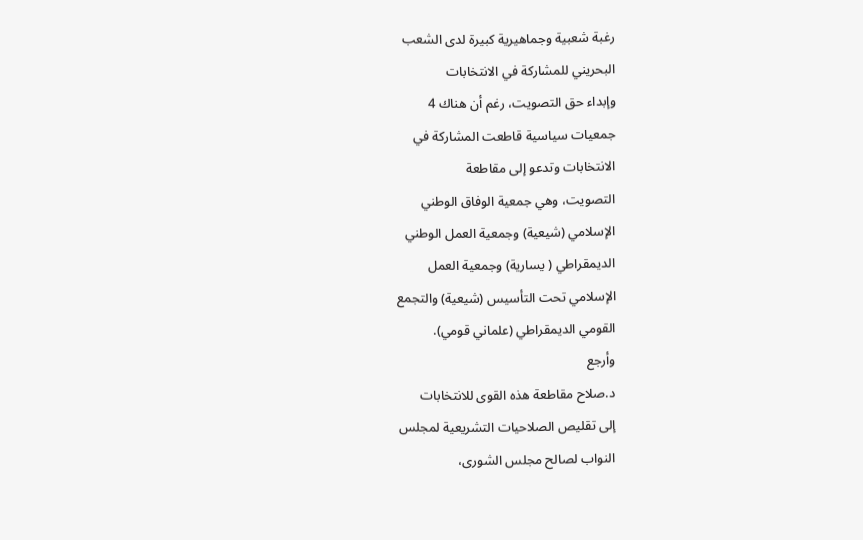رغبة شعبية وجماهيرية كبيرة لدى الشعب
البحريني للمشاركة في الانتخابات
وإبداء حق التصويت، رغم أن هناك 4
جمعيات سياسية قاطعت المشاركة في
الانتخابات وتدعو إلى مقاطعة
التصويت، وهي جمعية الوفاق الوطني
الإسلامي (شيعية) وجمعية العمل الوطني
الديمقراطي ( يسارية) وجمعية العمل
الإسلامي تحت التأسيس (شيعية) والتجمع
القومي الديمقراطي (علماني قومي).
وأرجع
د.صلاح مقاطعة هذه القوى للانتخابات
إلى تقليص الصلاحيات التشريعية لمجلس
النواب لصالح مجلس الشورى،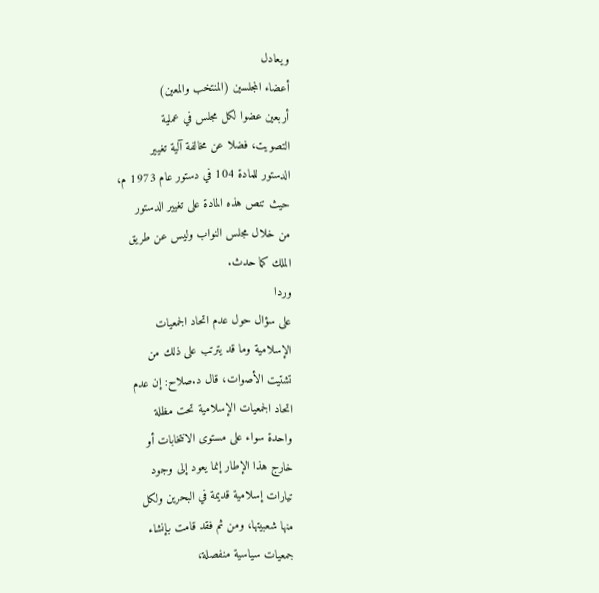ويعادل
أعضاء المجلسين (المنتخب والمعين)
أربعين عضوا لكل مجلس في عملية
التصويت، فضلا عن مخالفة آلية تغيير
الدستور للمادة 104 في دستور عام 1973 م،
حيث تنص هذه المادة على تغيير الدستور
من خلال مجلس النواب وليس عن طريق
الملك كما حدث.
وردا
على سؤال حول عدم اتحاد الجمعيات
الإسلامية وما قد يترتب على ذلك من
تشتيت الأصوات، قال د.صلاح: إن عدم
اتحاد الجمعيات الإسلامية تحت مظلة
واحدة سواء على مستوى الانتخابات أو
خارج هذا الإطار إنما يعود إلى وجود
تيارات إسلامية قديمة في البحرين ولكل
منها شعبيتها، ومن ثم فقد قامت بإنشاء
جمعيات سياسية منفصلة،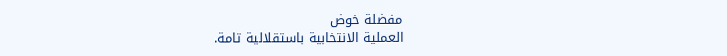مفضلة خوض
العملية الانتخابية باستقلالية تامة.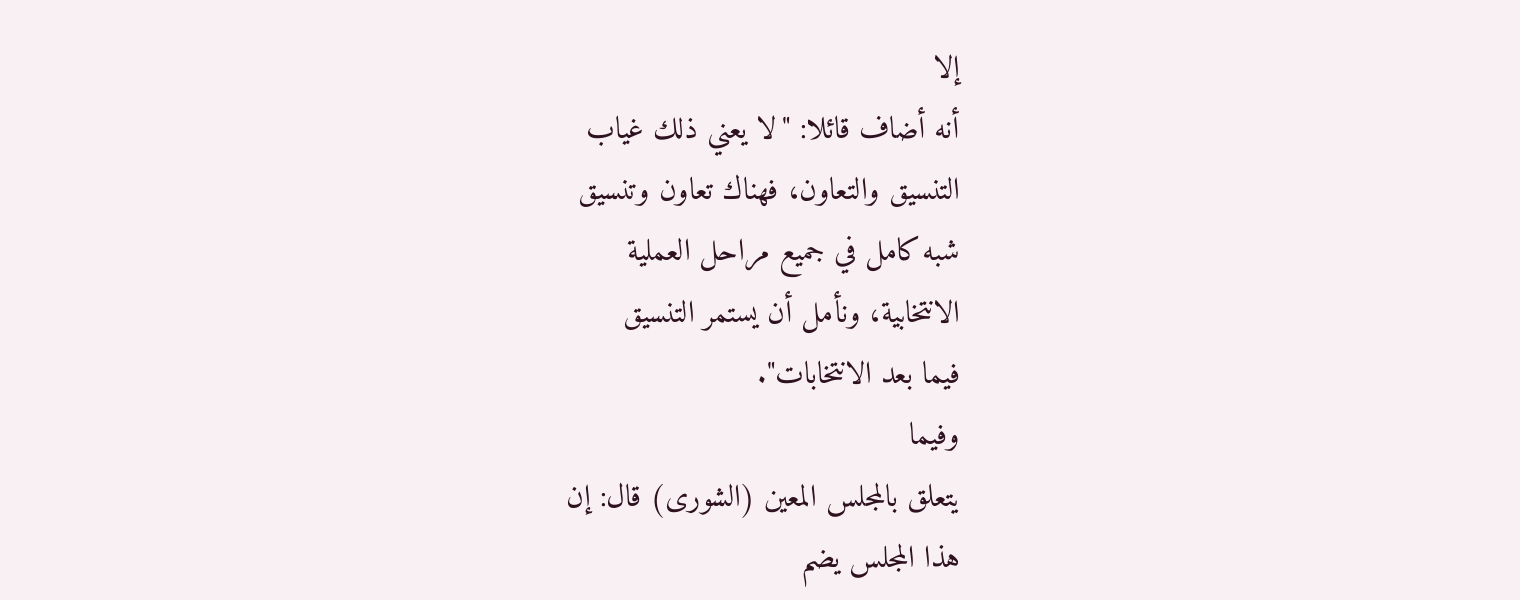إلا
أنه أضاف قائلا: "لا يعني ذلك غياب
التنسيق والتعاون، فهناك تعاون وتنسيق
شبه كامل في جميع مراحل العملية
الانتخابية، ونأمل أن يستمر التنسيق
فيما بعد الانتخابات".
وفيما
يتعلق بالمجلس المعين (الشورى) قال: إن
هذا المجلس يضم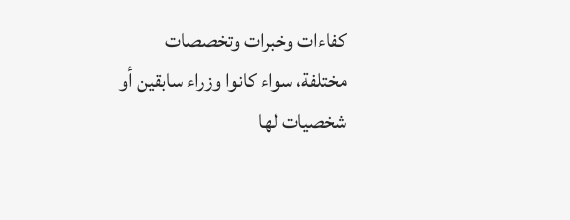كفاءات وخبرات وتخصصات
مختلفة، سواء كانوا وزراء سابقين أو
شخصيات لها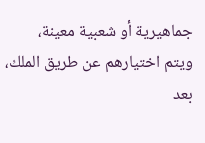جماهيرية أو شعبية معينة،
ويتم اختيارهم عن طريق الملك، بعد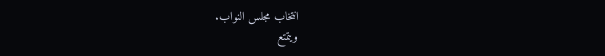انتخاب مجلس النواب.
ويتمتع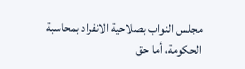مجلس النواب بصلاحية الانفراد بمحاسبة
الحكومة، أما حق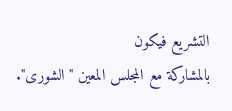التشريع فيكون
بالمشاركة مع المجلس المعين "الشورى".